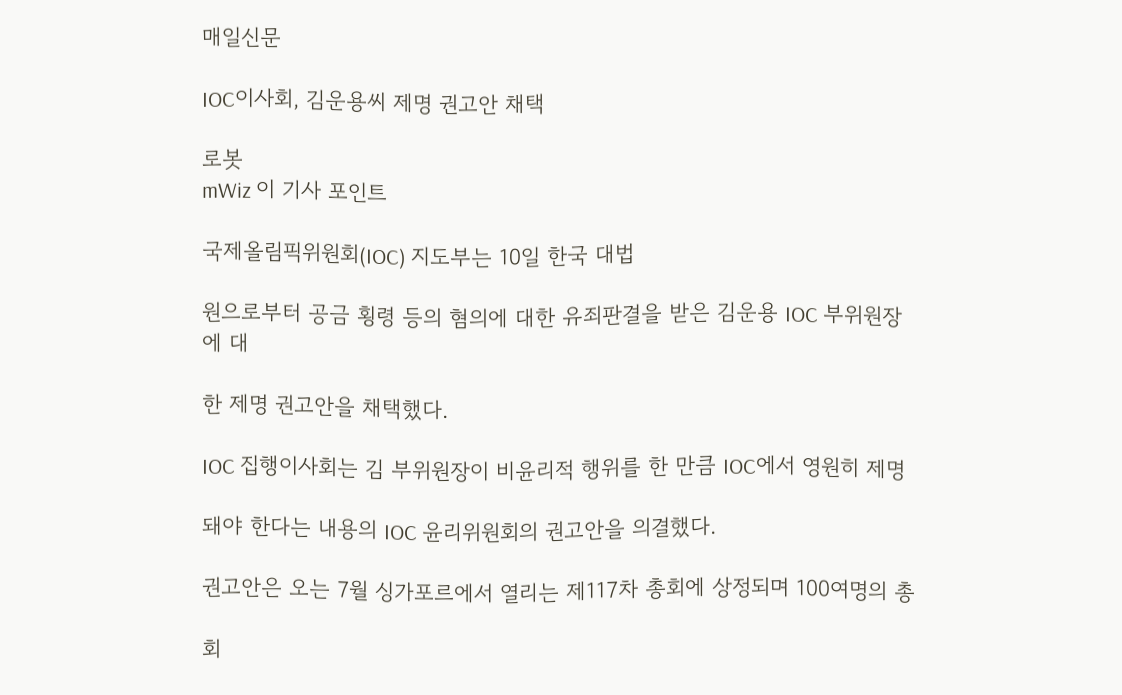매일신문

IOC이사회, 김운용씨 제명 권고안 채택

로봇
mWiz 이 기사 포인트

국제올림픽위원회(IOC) 지도부는 10일 한국 대법

원으로부터 공금 횡령 등의 혐의에 대한 유죄판결을 받은 김운용 IOC 부위원장에 대

한 제명 권고안을 채택했다.

IOC 집행이사회는 김 부위원장이 비윤리적 행위를 한 만큼 IOC에서 영원히 제명

돼야 한다는 내용의 IOC 윤리위원회의 권고안을 의결했다.

권고안은 오는 7월 싱가포르에서 열리는 제117차 총회에 상정되며 100여명의 총

회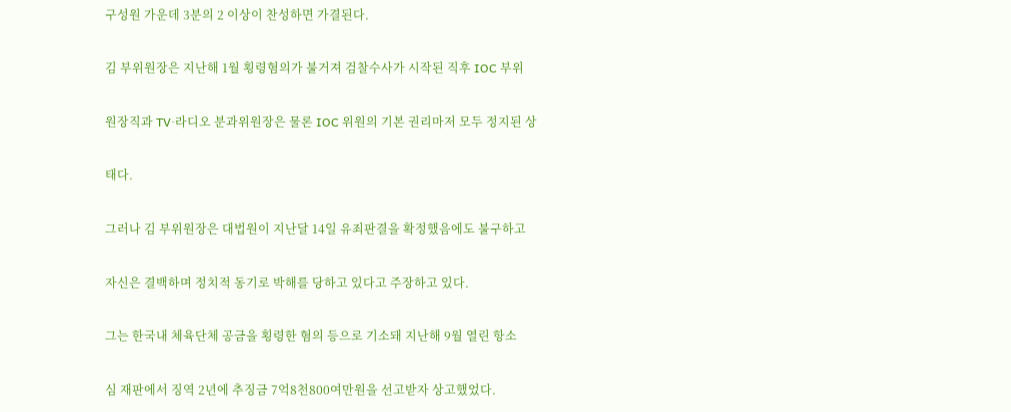구성원 가운데 3분의 2 이상이 찬성하면 가결된다.

김 부위원장은 지난해 1월 횡령혐의가 불거져 검찰수사가 시작된 직후 IOC 부위

원장직과 TV·라디오 분과위원장은 물론 IOC 위원의 기본 권리마저 모두 정지된 상

태다.

그러나 김 부위원장은 대법원이 지난달 14일 유죄판결을 확정했음에도 불구하고

자신은 결백하며 정치적 동기로 박해를 당하고 있다고 주장하고 있다.

그는 한국내 체육단체 공금을 횡령한 혐의 등으로 기소돼 지난해 9월 열린 항소

심 재판에서 징역 2년에 추징금 7억8천800여만원을 선고받자 상고했었다.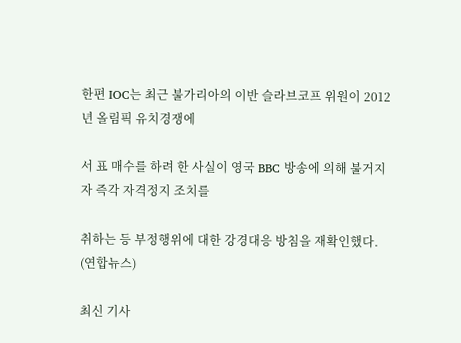한편 IOC는 최근 불가리아의 이반 슬라브코프 위원이 2012년 올림픽 유치경쟁에

서 표 매수를 하려 한 사실이 영국 BBC 방송에 의해 불거지자 즉각 자격정지 조치를

취하는 등 부정행위에 대한 강경대응 방침을 재확인했다. (연합뉴스)

최신 기사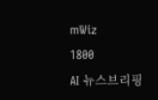mWiz
1800
AI 뉴스브리핑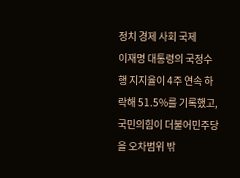정치 경제 사회 국제
이재명 대통령의 국정수행 지지율이 4주 연속 하락해 51.5%를 기록했고, 국민의힘이 더불어민주당을 오차범위 밖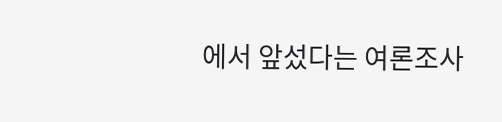에서 앞섰다는 여론조사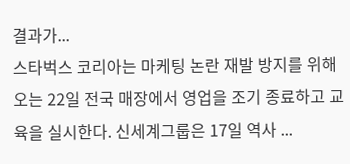결과가...
스타벅스 코리아는 마케팅 논란 재발 방지를 위해 오는 22일 전국 매장에서 영업을 조기 종료하고 교육을 실시한다. 신세계그룹은 17일 역사 ...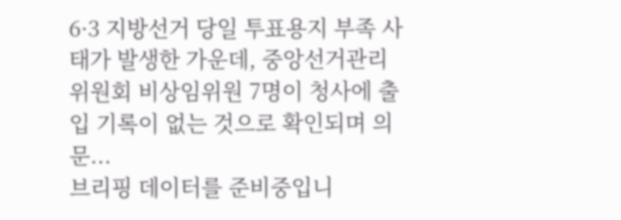6·3 지방선거 당일 투표용지 부족 사태가 발생한 가운데, 중앙선거관리위원회 비상임위원 7명이 청사에 출입 기록이 없는 것으로 확인되며 의문...
브리핑 데이터를 준비중입니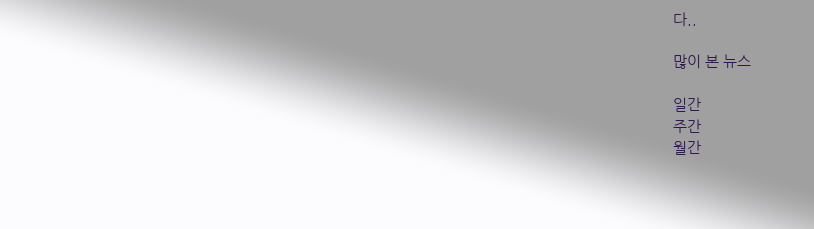다..

많이 본 뉴스

일간
주간
월간